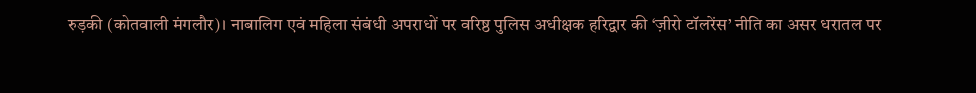रुड़की (कोतवाली मंगलौर)। नाबालिग एवं महिला संबंधी अपराधों पर वरिष्ठ पुलिस अधीक्षक हरिद्वार की ‘ज़ीरो टॉलरेंस’ नीति का असर धरातल पर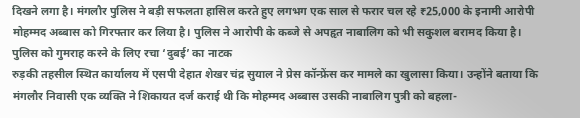दिखने लगा है। मंगलौर पुलिस ने बड़ी सफलता हासिल करते हुए लगभग एक साल से फरार चल रहे ₹25,000 के इनामी आरोपी मोहम्मद अब्बास को गिरफ्तार कर लिया है। पुलिस ने आरोपी के कब्जे से अपहृत नाबालिग को भी सकुशल बरामद किया है।
पुलिस को गुमराह करने के लिए रचा ‘दुबई’ का नाटक
रुड़की तहसील स्थित कार्यालय में एसपी देहात शेखर चंद्र सुयाल ने प्रेस कॉन्फ्रेंस कर मामले का खुलासा किया। उन्होंने बताया कि मंगलौर निवासी एक व्यक्ति ने शिकायत दर्ज कराई थी कि मोहम्मद अब्बास उसकी नाबालिग पुत्री को बहला-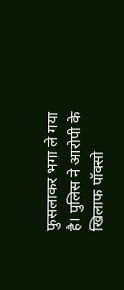फुसलाकर भगा ले गया है। पुलिस ने आरोपी के खिलाफ पॉक्सो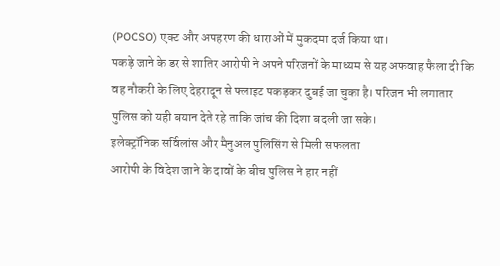(POCSO) एक्ट और अपहरण की धाराओं में मुकदमा दर्ज किया था।
पकड़े जाने के डर से शातिर आरोपी ने अपने परिजनों के माध्यम से यह अफवाह फैला दी कि वह नौकरी के लिए देहरादून से फ्लाइट पकड़कर दुबई जा चुका है। परिजन भी लगातार पुलिस को यही बयान देते रहे ताकि जांच की दिशा बदली जा सके।
इलेक्ट्रॉनिक सर्विलांस और मैनुअल पुलिसिंग से मिली सफलता
आरोपी के विदेश जाने के दावों के बीच पुलिस ने हार नहीं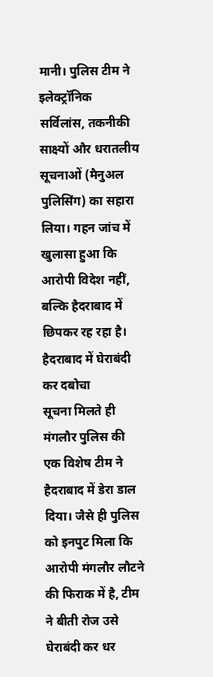मानी। पुलिस टीम ने इलेक्ट्रॉनिक सर्विलांस, तकनीकी साक्ष्यों और धरातलीय सूचनाओं (मैनुअल पुलिसिंग) का सहारा लिया। गहन जांच में खुलासा हुआ कि आरोपी विदेश नहीं, बल्कि हैदराबाद में छिपकर रह रहा है।
हैदराबाद में घेराबंदी कर दबोचा
सूचना मिलते ही मंगलौर पुलिस की एक विशेष टीम ने हैदराबाद में डेरा डाल दिया। जैसे ही पुलिस को इनपुट मिला कि आरोपी मंगलौर लौटने की फिराक में है, टीम ने बीती रोज उसे घेराबंदी कर धर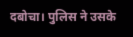दबोचा। पुलिस ने उसके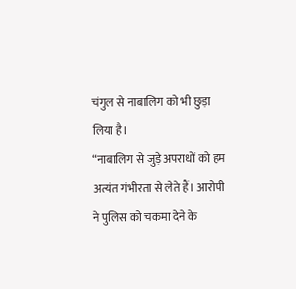चंगुल से नाबालिग को भी छुड़ा लिया है।
“नाबालिग से जुड़े अपराधों को हम अत्यंत गंभीरता से लेते हैं। आरोपी ने पुलिस को चकमा देने के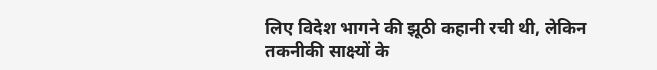लिए विदेश भागने की झूठी कहानी रची थी, लेकिन तकनीकी साक्ष्यों के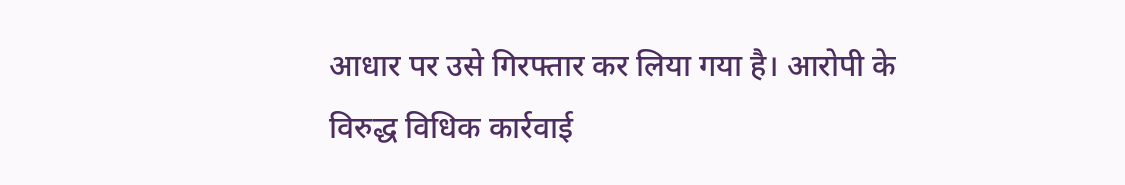आधार पर उसे गिरफ्तार कर लिया गया है। आरोपी के विरुद्ध विधिक कार्रवाई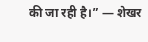की जा रही है।” — शेखर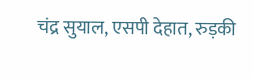चंद्र सुयाल, एसपी देहात, रुड़की